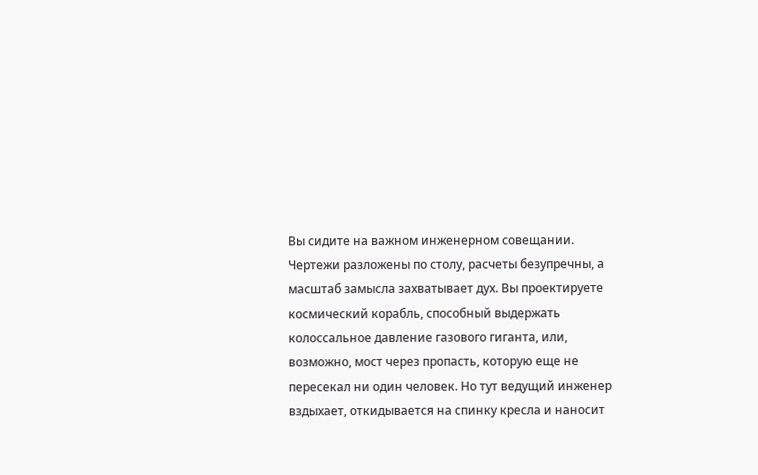Вы сидите на важном инженерном совещании. Чертежи разложены по столу, расчеты безупречны, а масштаб замысла захватывает дух. Вы проектируете космический корабль, способный выдержать колоссальное давление газового гиганта, или, возможно, мост через пропасть, которую еще не пересекал ни один человек. Но тут ведущий инженер вздыхает, откидывается на спинку кресла и наносит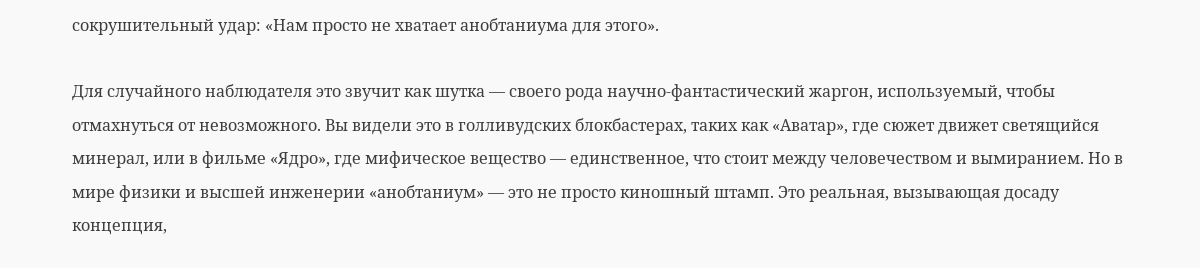сокрушительный удар: «Нам просто не хватает анобтаниума для этого».

Для случайного наблюдателя это звучит как шутка — своего рода научно-фантастический жаргон, используемый, чтобы отмахнуться от невозможного. Вы видели это в голливудских блокбастерах, таких как «Аватар», где сюжет движет светящийся минерал, или в фильме «Ядро», где мифическое вещество — единственное, что стоит между человечеством и вымиранием. Но в мире физики и высшей инженерии «анобтаниум» — это не просто киношный штамп. Это реальная, вызывающая досаду концепция,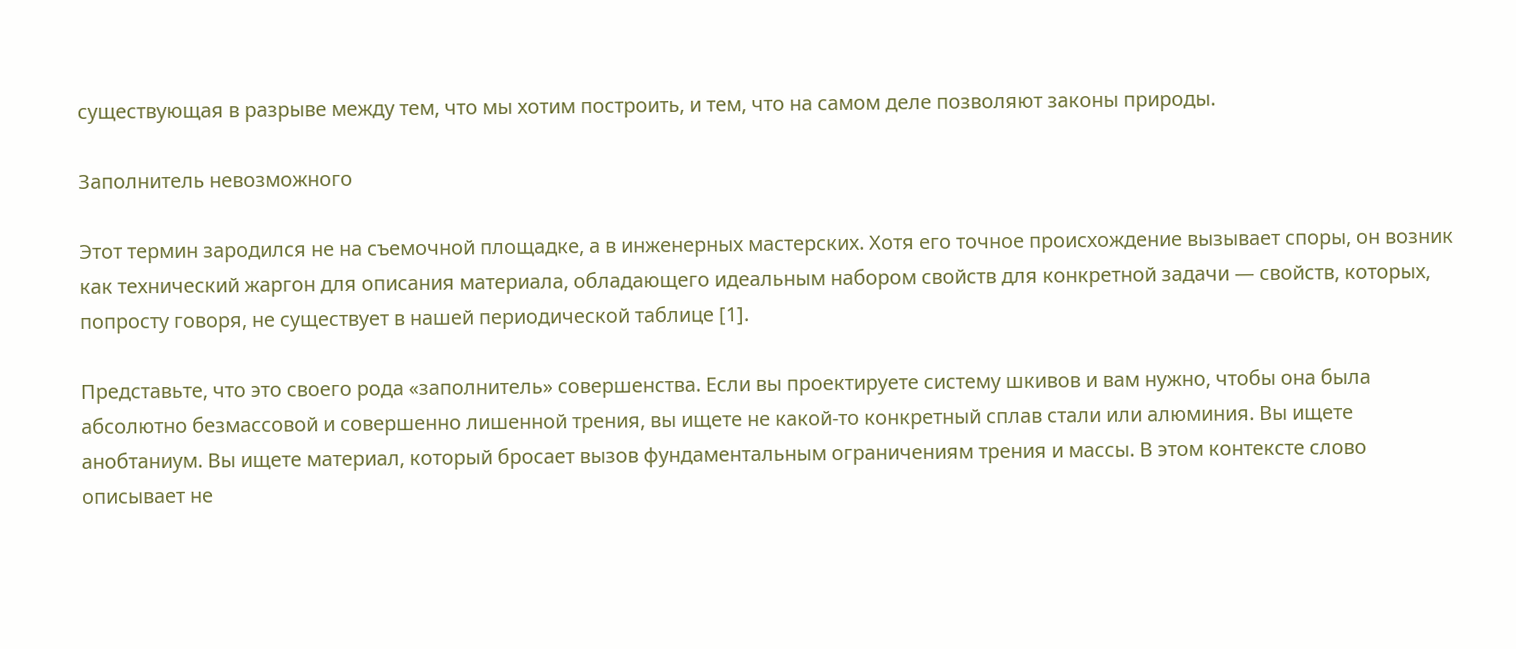существующая в разрыве между тем, что мы хотим построить, и тем, что на самом деле позволяют законы природы.

Заполнитель невозможного

Этот термин зародился не на съемочной площадке, а в инженерных мастерских. Хотя его точное происхождение вызывает споры, он возник как технический жаргон для описания материала, обладающего идеальным набором свойств для конкретной задачи — свойств, которых, попросту говоря, не существует в нашей периодической таблице [1].

Представьте, что это своего рода «заполнитель» совершенства. Если вы проектируете систему шкивов и вам нужно, чтобы она была абсолютно безмассовой и совершенно лишенной трения, вы ищете не какой-то конкретный сплав стали или алюминия. Вы ищете анобтаниум. Вы ищете материал, который бросает вызов фундаментальным ограничениям трения и массы. В этом контексте слово описывает не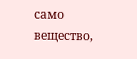само вещество,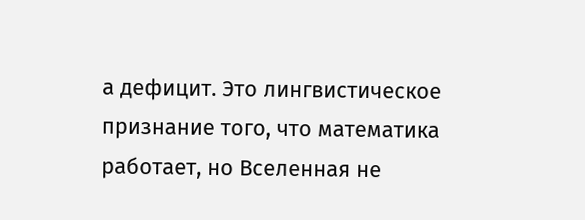а дефицит. Это лингвистическое признание того, что математика работает, но Вселенная не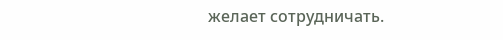желает сотрудничать.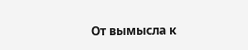От вымысла к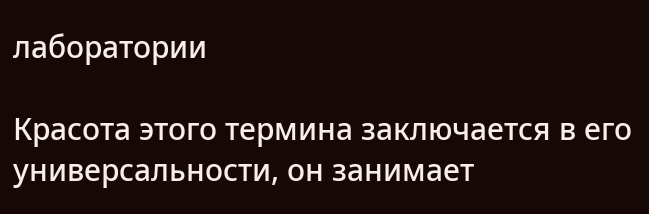лаборатории

Красота этого термина заключается в его универсальности, он занимает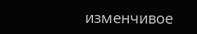изменчивое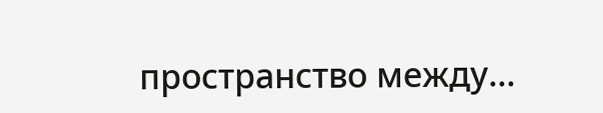пространство между...